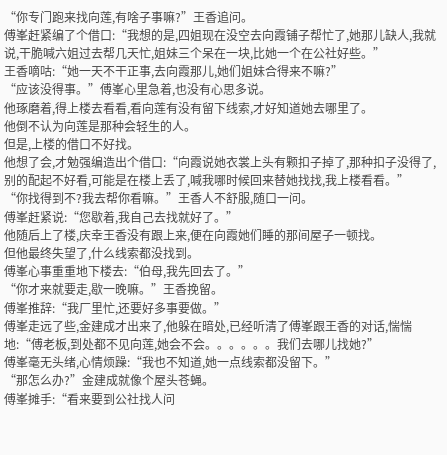“你专门跑来找向莲,有啥子事嘛?”王香追问。
傅峯赶紧编了个借口:“我想的是,四姐现在没空去向霞铺子帮忙了,她那儿缺人,我就说,干脆喊六姐过去帮几天忙,姐妹三个呆在一块,比她一个在公社好些。”
王香嘀咕:“她一天不干正事,去向霞那儿,她们姐妹合得来不嘛?”
“应该没得事。”傅峯心里急着,也没有心思多说。
他琢磨着,得上楼去看看,看向莲有没有留下线索,才好知道她去哪里了。
他倒不认为向莲是那种会轻生的人。
但是,上楼的借口不好找。
他想了会,才勉强编造出个借口:“向霞说她衣裳上头有颗扣子掉了,那种扣子没得了,别的配起不好看,可能是在楼上丢了,喊我哪时候回来替她找找,我上楼看看。”
“你找得到不?我去帮你看嘛。”王香人不舒服,随口一问。
傅峯赶紧说:“您歇着,我自己去找就好了。”
他随后上了楼,庆幸王香没有跟上来,便在向霞她们睡的那间屋子一顿找。
但他最终失望了,什么线索都没找到。
傅峯心事重重地下楼去:“伯母,我先回去了。”
“你才来就要走,歇一晚嘛。”王香挽留。
傅峯推辞:“我厂里忙,还要好多事要做。”
傅峯走远了些,金建成才出来了,他躲在暗处,已经听清了傅峯跟王香的对话,惴惴地:“傅老板,到处都不见向莲,她会不会。。。。。。我们去哪儿找她?”
傅峯毫无头绪,心情烦躁:“我也不知道,她一点线索都没留下。”
“那怎么办?”金建成就像个屋头苍蝇。
傅峯摊手:“看来要到公社找人问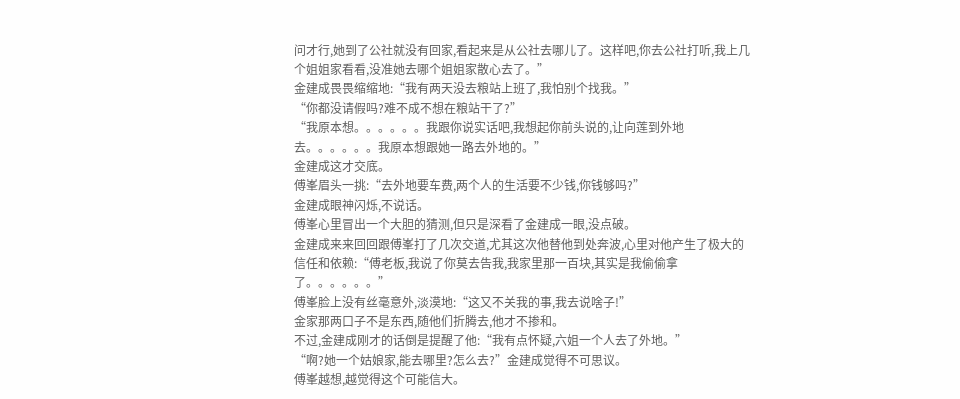问才行,她到了公社就没有回家,看起来是从公社去哪儿了。这样吧,你去公社打听,我上几个姐姐家看看,没准她去哪个姐姐家散心去了。”
金建成畏畏缩缩地:“我有两天没去粮站上班了,我怕别个找我。”
“你都没请假吗?难不成不想在粮站干了?”
“我原本想。。。。。。我跟你说实话吧,我想起你前头说的,让向莲到外地去。。。。。。我原本想跟她一路去外地的。”
金建成这才交底。
傅峯眉头一挑:“去外地要车费,两个人的生活要不少钱,你钱够吗?”
金建成眼神闪烁,不说话。
傅峯心里冒出一个大胆的猜测,但只是深看了金建成一眼,没点破。
金建成来来回回跟傅峯打了几次交道,尤其这次他替他到处奔波,心里对他产生了极大的信任和依赖:“傅老板,我说了你莫去告我,我家里那一百块,其实是我偷偷拿了。。。。。。”
傅峯脸上没有丝毫意外,淡漠地:“这又不关我的事,我去说啥子!”
金家那两口子不是东西,随他们折腾去,他才不掺和。
不过,金建成刚才的话倒是提醒了他:“我有点怀疑,六姐一个人去了外地。”
“啊?她一个姑娘家,能去哪里?怎么去?”金建成觉得不可思议。
傅峯越想,越觉得这个可能信大。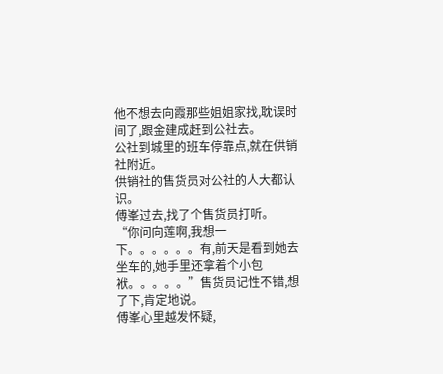他不想去向霞那些姐姐家找,耽误时间了,跟金建成赶到公社去。
公社到城里的班车停靠点,就在供销社附近。
供销社的售货员对公社的人大都认识。
傅峯过去,找了个售货员打听。
“你问向莲啊,我想一下。。。。。。有,前天是看到她去坐车的,她手里还拿着个小包袱。。。。。”售货员记性不错,想了下,肯定地说。
傅峯心里越发怀疑,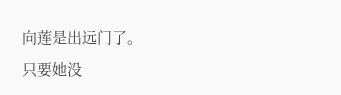向莲是出远门了。
只要她没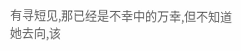有寻短见,那已经是不幸中的万幸,但不知道她去向,该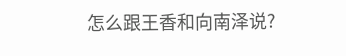怎么跟王香和向南泽说?